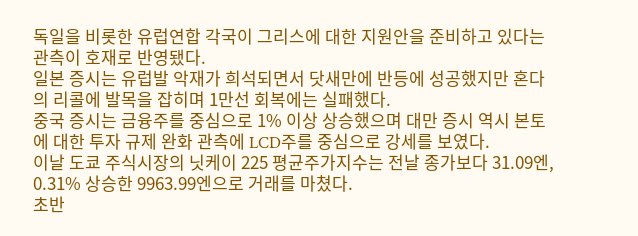독일을 비롯한 유럽연합 각국이 그리스에 대한 지원안을 준비하고 있다는 관측이 호재로 반영됐다.
일본 증시는 유럽발 악재가 희석되면서 닷새만에 반등에 성공했지만 혼다의 리콜에 발목을 잡히며 1만선 회복에는 실패했다.
중국 증시는 금융주를 중심으로 1% 이상 상승했으며 대만 증시 역시 본토에 대한 투자 규제 완화 관측에 LCD주를 중심으로 강세를 보였다.
이날 도쿄 주식시장의 닛케이 225 평균주가지수는 전날 종가보다 31.09엔, 0.31% 상승한 9963.99엔으로 거래를 마쳤다.
초반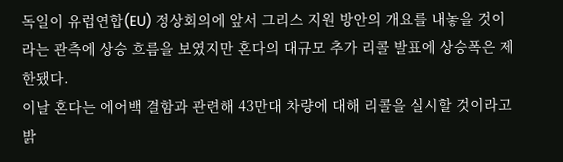독일이 유럽연합(EU) 정상회의에 앞서 그리스 지원 방안의 개요를 내놓을 것이라는 관측에 상승 흐름을 보였지만 혼다의 대규모 추가 리콜 발표에 상승폭은 제한됐다.
이날 혼다는 에어백 결함과 관련해 43만대 차량에 대해 리콜을 실시할 것이라고 밝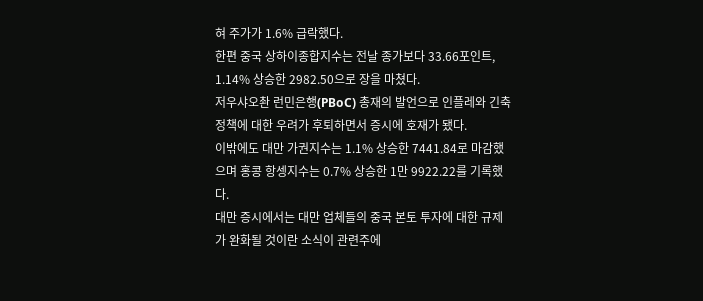혀 주가가 1.6% 급락했다.
한편 중국 상하이종합지수는 전날 종가보다 33.66포인트, 1.14% 상승한 2982.50으로 장을 마쳤다.
저우샤오촨 런민은행(PBoC) 총재의 발언으로 인플레와 긴축 정책에 대한 우려가 후퇴하면서 증시에 호재가 됐다.
이밖에도 대만 가권지수는 1.1% 상승한 7441.84로 마감했으며 홍콩 항셍지수는 0.7% 상승한 1만 9922.22를 기록했다.
대만 증시에서는 대만 업체들의 중국 본토 투자에 대한 규제가 완화될 것이란 소식이 관련주에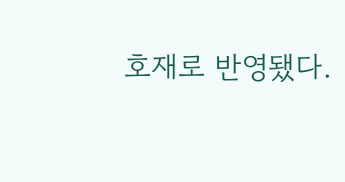호재로 반영됐다.